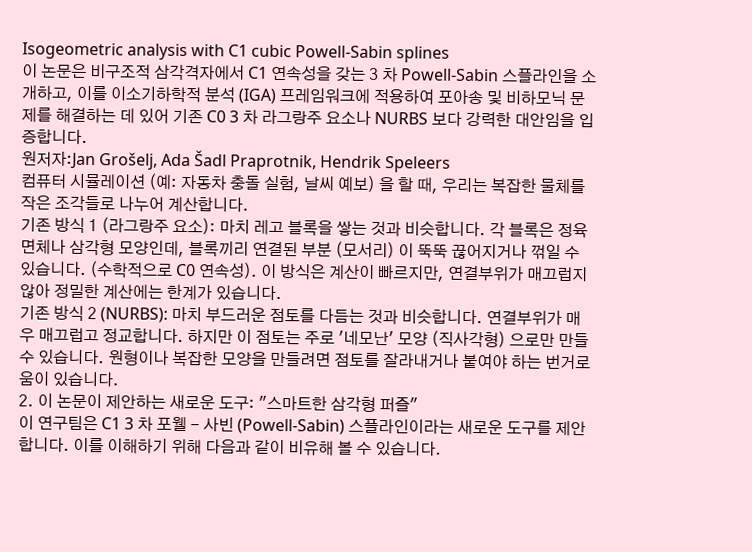Isogeometric analysis with C1 cubic Powell-Sabin splines
이 논문은 비구조적 삼각격자에서 C1 연속성을 갖는 3 차 Powell-Sabin 스플라인을 소개하고, 이를 이소기하학적 분석 (IGA) 프레임워크에 적용하여 포아송 및 비하모닉 문제를 해결하는 데 있어 기존 C0 3 차 라그랑주 요소나 NURBS 보다 강력한 대안임을 입증합니다.
원저자:Jan Grošelj, Ada Šadl Praprotnik, Hendrik Speleers
컴퓨터 시뮬레이션 (예: 자동차 충돌 실험, 날씨 예보) 을 할 때, 우리는 복잡한 물체를 작은 조각들로 나누어 계산합니다.
기존 방식 1 (라그랑주 요소): 마치 레고 블록을 쌓는 것과 비슷합니다. 각 블록은 정육면체나 삼각형 모양인데, 블록끼리 연결된 부분 (모서리) 이 뚝뚝 끊어지거나 꺾일 수 있습니다. (수학적으로 C0 연속성). 이 방식은 계산이 빠르지만, 연결부위가 매끄럽지 않아 정밀한 계산에는 한계가 있습니다.
기존 방식 2 (NURBS): 마치 부드러운 점토를 다듬는 것과 비슷합니다. 연결부위가 매우 매끄럽고 정교합니다. 하지만 이 점토는 주로 '네모난' 모양 (직사각형) 으로만 만들 수 있습니다. 원형이나 복잡한 모양을 만들려면 점토를 잘라내거나 붙여야 하는 번거로움이 있습니다.
2. 이 논문이 제안하는 새로운 도구: "스마트한 삼각형 퍼즐"
이 연구팀은 C1 3 차 포웰 - 사빈 (Powell-Sabin) 스플라인이라는 새로운 도구를 제안합니다. 이를 이해하기 위해 다음과 같이 비유해 볼 수 있습니다.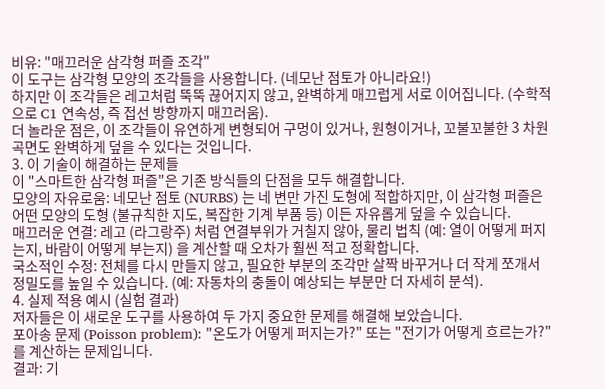비유: "매끄러운 삼각형 퍼즐 조각"
이 도구는 삼각형 모양의 조각들을 사용합니다. (네모난 점토가 아니라요!)
하지만 이 조각들은 레고처럼 뚝뚝 끊어지지 않고, 완벽하게 매끄럽게 서로 이어집니다. (수학적으로 C1 연속성, 즉 접선 방향까지 매끄러움).
더 놀라운 점은, 이 조각들이 유연하게 변형되어 구멍이 있거나, 원형이거나, 꼬불꼬불한 3 차원 곡면도 완벽하게 덮을 수 있다는 것입니다.
3. 이 기술이 해결하는 문제들
이 "스마트한 삼각형 퍼즐"은 기존 방식들의 단점을 모두 해결합니다.
모양의 자유로움: 네모난 점토 (NURBS) 는 네 변만 가진 도형에 적합하지만, 이 삼각형 퍼즐은 어떤 모양의 도형 (불규칙한 지도, 복잡한 기계 부품 등) 이든 자유롭게 덮을 수 있습니다.
매끄러운 연결: 레고 (라그랑주) 처럼 연결부위가 거칠지 않아, 물리 법칙 (예: 열이 어떻게 퍼지는지, 바람이 어떻게 부는지) 을 계산할 때 오차가 훨씬 적고 정확합니다.
국소적인 수정: 전체를 다시 만들지 않고, 필요한 부분의 조각만 살짝 바꾸거나 더 작게 쪼개서 정밀도를 높일 수 있습니다. (예: 자동차의 충돌이 예상되는 부분만 더 자세히 분석).
4. 실제 적용 예시 (실험 결과)
저자들은 이 새로운 도구를 사용하여 두 가지 중요한 문제를 해결해 보았습니다.
포아송 문제 (Poisson problem): "온도가 어떻게 퍼지는가?" 또는 "전기가 어떻게 흐르는가?"를 계산하는 문제입니다.
결과: 기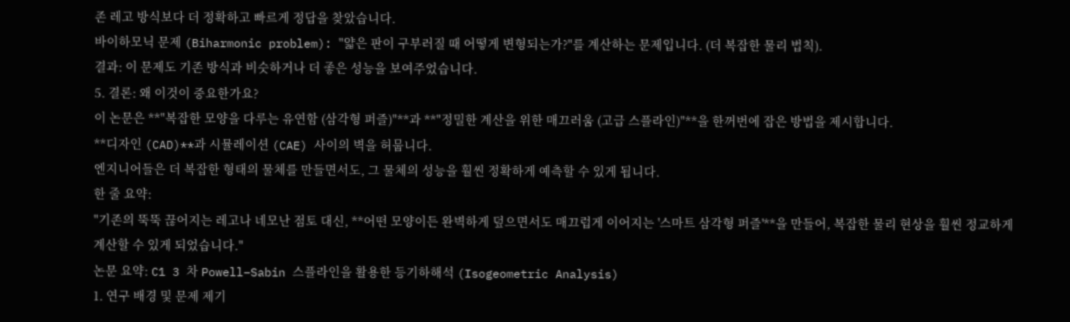존 레고 방식보다 더 정확하고 빠르게 정답을 찾았습니다.
바이하모닉 문제 (Biharmonic problem): "얇은 판이 구부러질 때 어떻게 변형되는가?"를 계산하는 문제입니다. (더 복잡한 물리 법칙).
결과: 이 문제도 기존 방식과 비슷하거나 더 좋은 성능을 보여주었습니다.
5. 결론: 왜 이것이 중요한가요?
이 논문은 **"복잡한 모양을 다루는 유연함 (삼각형 퍼즐)"**과 **"정밀한 계산을 위한 매끄러움 (고급 스플라인)"**을 한꺼번에 잡은 방법을 제시합니다.
**디자인 (CAD)**과 시뮬레이션 (CAE) 사이의 벽을 허뭅니다.
엔지니어들은 더 복잡한 형태의 물체를 만들면서도, 그 물체의 성능을 훨씬 정확하게 예측할 수 있게 됩니다.
한 줄 요약:
"기존의 뚝뚝 끊어지는 레고나 네모난 점토 대신, **어떤 모양이든 완벽하게 덮으면서도 매끄럽게 이어지는 '스마트 삼각형 퍼즐'**을 만들어, 복잡한 물리 현상을 훨씬 정교하게 계산할 수 있게 되었습니다."
논문 요약: C1 3 차 Powell–Sabin 스플라인을 활용한 등기하해석 (Isogeometric Analysis)
1. 연구 배경 및 문제 제기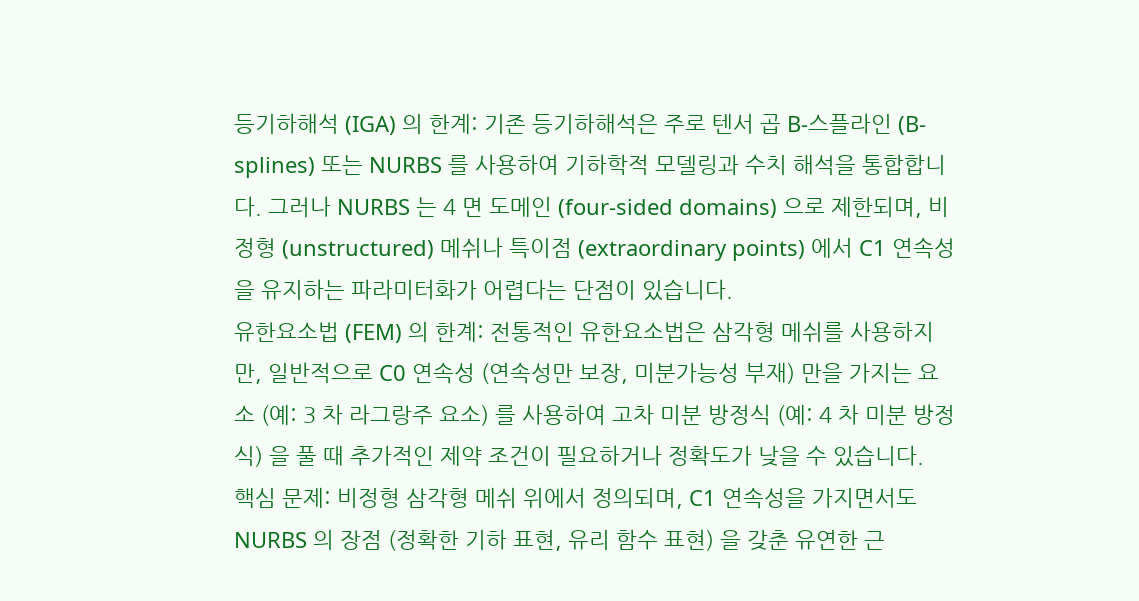등기하해석 (IGA) 의 한계: 기존 등기하해석은 주로 텐서 곱 B-스플라인 (B-splines) 또는 NURBS 를 사용하여 기하학적 모델링과 수치 해석을 통합합니다. 그러나 NURBS 는 4 면 도메인 (four-sided domains) 으로 제한되며, 비정형 (unstructured) 메쉬나 특이점 (extraordinary points) 에서 C1 연속성을 유지하는 파라미터화가 어렵다는 단점이 있습니다.
유한요소법 (FEM) 의 한계: 전통적인 유한요소법은 삼각형 메쉬를 사용하지만, 일반적으로 C0 연속성 (연속성만 보장, 미분가능성 부재) 만을 가지는 요소 (예: 3 차 라그랑주 요소) 를 사용하여 고차 미분 방정식 (예: 4 차 미분 방정식) 을 풀 때 추가적인 제약 조건이 필요하거나 정확도가 낮을 수 있습니다.
핵심 문제: 비정형 삼각형 메쉬 위에서 정의되며, C1 연속성을 가지면서도 NURBS 의 장점 (정확한 기하 표현, 유리 함수 표현) 을 갖춘 유연한 근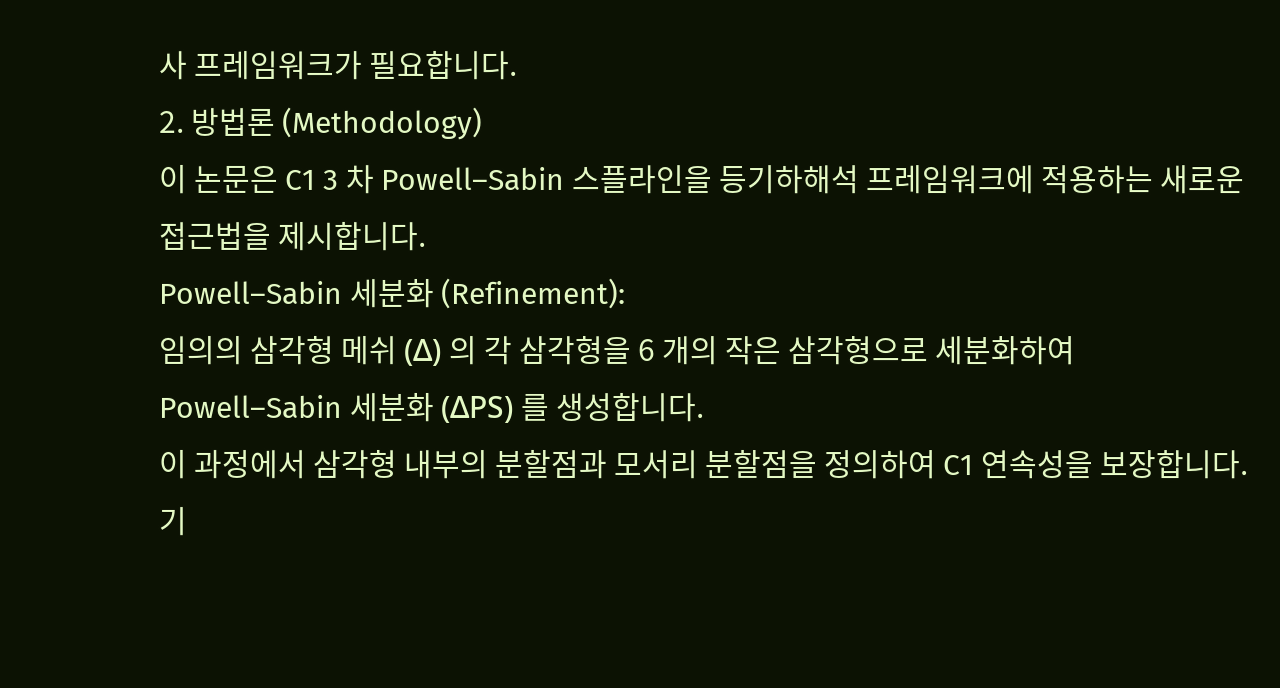사 프레임워크가 필요합니다.
2. 방법론 (Methodology)
이 논문은 C1 3 차 Powell–Sabin 스플라인을 등기하해석 프레임워크에 적용하는 새로운 접근법을 제시합니다.
Powell–Sabin 세분화 (Refinement):
임의의 삼각형 메쉬 (Δ) 의 각 삼각형을 6 개의 작은 삼각형으로 세분화하여 Powell–Sabin 세분화 (ΔPS) 를 생성합니다.
이 과정에서 삼각형 내부의 분할점과 모서리 분할점을 정의하여 C1 연속성을 보장합니다.
기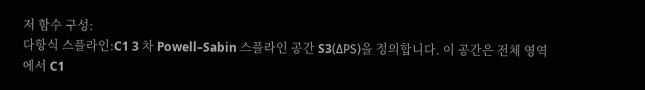저 함수 구성:
다항식 스플라인:C1 3 차 Powell–Sabin 스플라인 공간 S3(ΔPS)을 정의합니다. 이 공간은 전체 영역에서 C1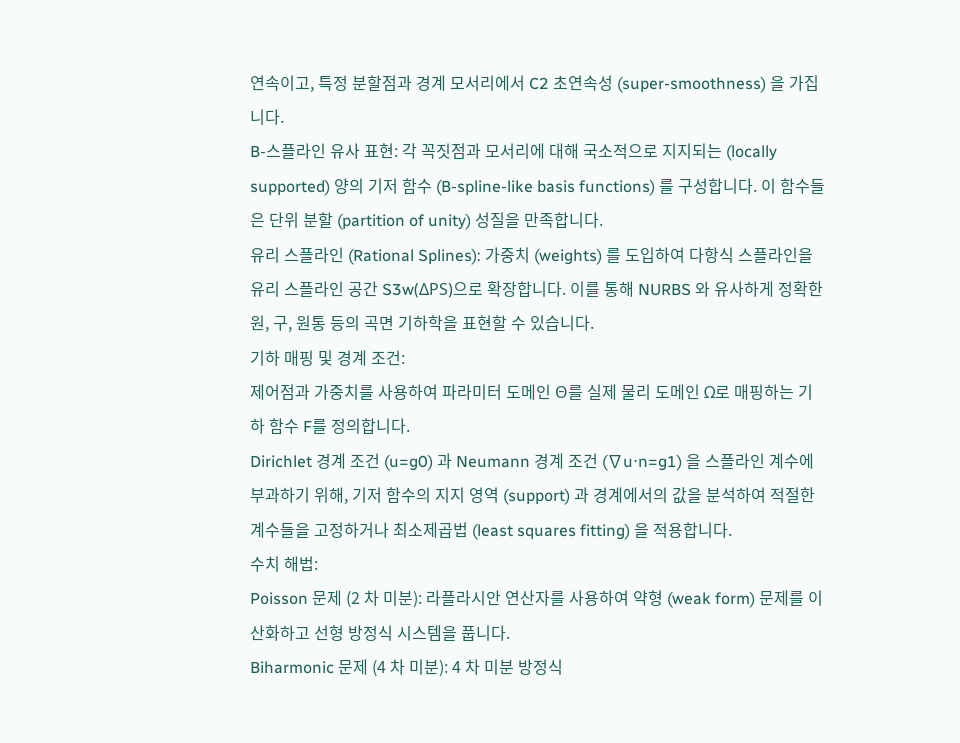연속이고, 특정 분할점과 경계 모서리에서 C2 초연속성 (super-smoothness) 을 가집니다.
B-스플라인 유사 표현: 각 꼭짓점과 모서리에 대해 국소적으로 지지되는 (locally supported) 양의 기저 함수 (B-spline-like basis functions) 를 구성합니다. 이 함수들은 단위 분할 (partition of unity) 성질을 만족합니다.
유리 스플라인 (Rational Splines): 가중치 (weights) 를 도입하여 다항식 스플라인을 유리 스플라인 공간 S3w(ΔPS)으로 확장합니다. 이를 통해 NURBS 와 유사하게 정확한 원, 구, 원통 등의 곡면 기하학을 표현할 수 있습니다.
기하 매핑 및 경계 조건:
제어점과 가중치를 사용하여 파라미터 도메인 Θ를 실제 물리 도메인 Ω로 매핑하는 기하 함수 F를 정의합니다.
Dirichlet 경계 조건 (u=g0) 과 Neumann 경계 조건 (∇u⋅n=g1) 을 스플라인 계수에 부과하기 위해, 기저 함수의 지지 영역 (support) 과 경계에서의 값을 분석하여 적절한 계수들을 고정하거나 최소제곱법 (least squares fitting) 을 적용합니다.
수치 해법:
Poisson 문제 (2 차 미분): 라플라시안 연산자를 사용하여 약형 (weak form) 문제를 이산화하고 선형 방정식 시스템을 풉니다.
Biharmonic 문제 (4 차 미분): 4 차 미분 방정식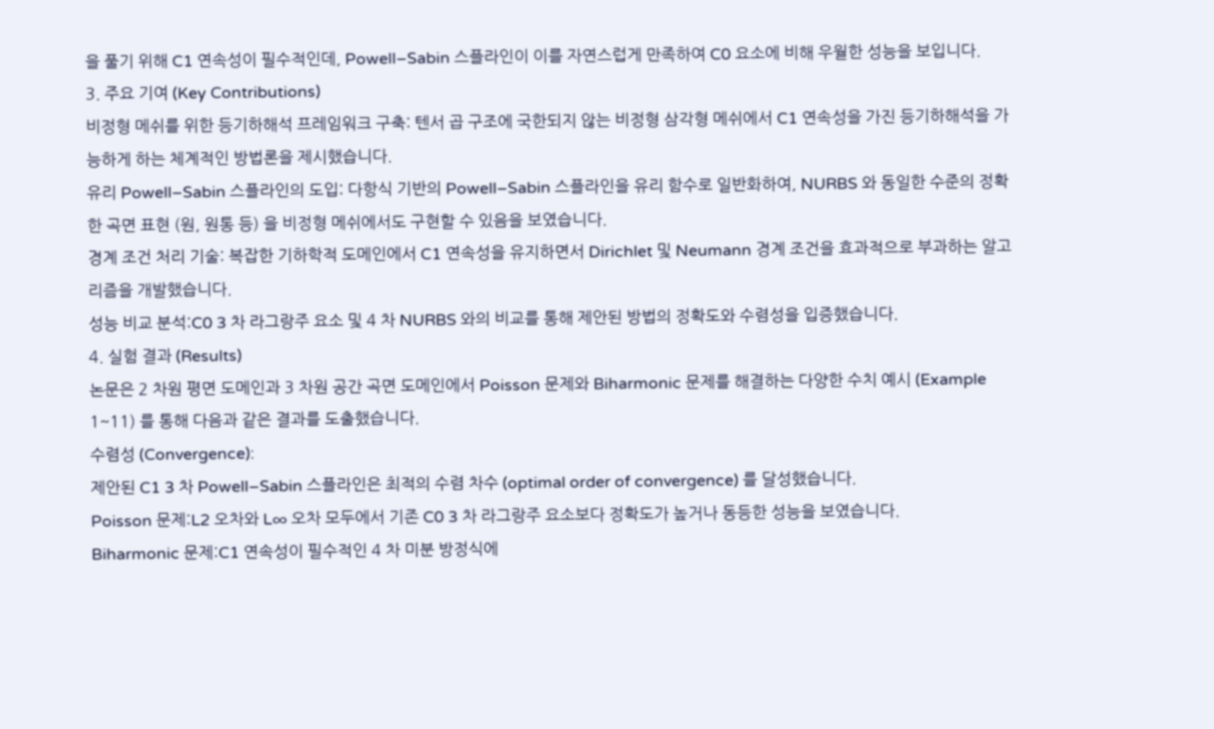을 풀기 위해 C1 연속성이 필수적인데, Powell–Sabin 스플라인이 이를 자연스럽게 만족하여 C0 요소에 비해 우월한 성능을 보입니다.
3. 주요 기여 (Key Contributions)
비정형 메쉬를 위한 등기하해석 프레임워크 구축: 텐서 곱 구조에 국한되지 않는 비정형 삼각형 메쉬에서 C1 연속성을 가진 등기하해석을 가능하게 하는 체계적인 방법론을 제시했습니다.
유리 Powell–Sabin 스플라인의 도입: 다항식 기반의 Powell–Sabin 스플라인을 유리 함수로 일반화하여, NURBS 와 동일한 수준의 정확한 곡면 표현 (원, 원통 등) 을 비정형 메쉬에서도 구현할 수 있음을 보였습니다.
경계 조건 처리 기술: 복잡한 기하학적 도메인에서 C1 연속성을 유지하면서 Dirichlet 및 Neumann 경계 조건을 효과적으로 부과하는 알고리즘을 개발했습니다.
성능 비교 분석:C0 3 차 라그랑주 요소 및 4 차 NURBS 와의 비교를 통해 제안된 방법의 정확도와 수렴성을 입증했습니다.
4. 실험 결과 (Results)
논문은 2 차원 평면 도메인과 3 차원 공간 곡면 도메인에서 Poisson 문제와 Biharmonic 문제를 해결하는 다양한 수치 예시 (Example 1~11) 를 통해 다음과 같은 결과를 도출했습니다.
수렴성 (Convergence):
제안된 C1 3 차 Powell–Sabin 스플라인은 최적의 수렴 차수 (optimal order of convergence) 를 달성했습니다.
Poisson 문제:L2 오차와 L∞ 오차 모두에서 기존 C0 3 차 라그랑주 요소보다 정확도가 높거나 동등한 성능을 보였습니다.
Biharmonic 문제:C1 연속성이 필수적인 4 차 미분 방정식에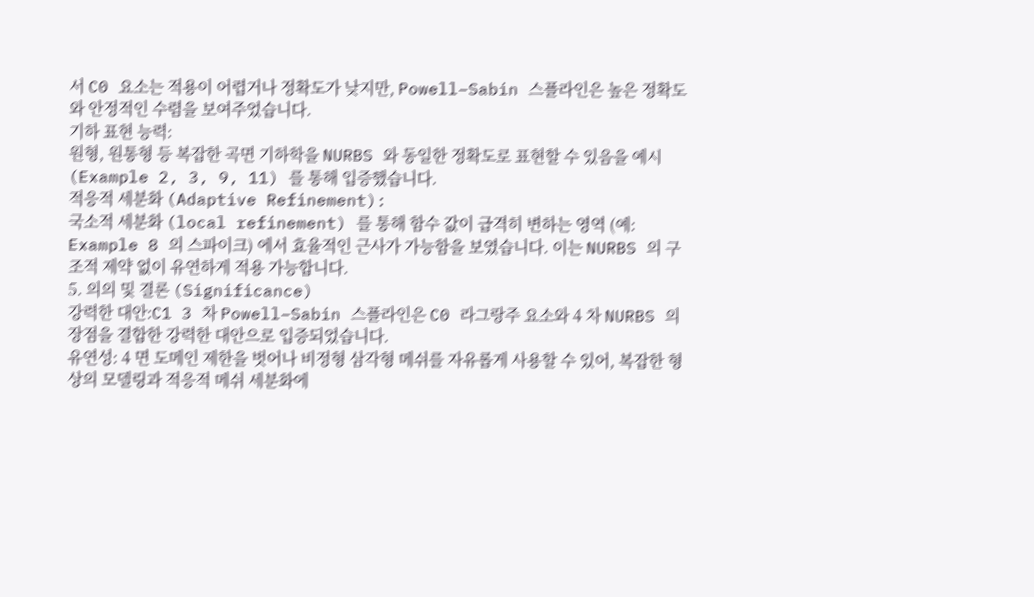서 C0 요소는 적용이 어렵거나 정확도가 낮지만, Powell–Sabin 스플라인은 높은 정확도와 안정적인 수렴을 보여주었습니다.
기하 표현 능력:
원형, 원통형 등 복잡한 곡면 기하학을 NURBS 와 동일한 정확도로 표현할 수 있음을 예시 (Example 2, 3, 9, 11) 를 통해 입증했습니다.
적응적 세분화 (Adaptive Refinement):
국소적 세분화 (local refinement) 를 통해 함수 값이 급격히 변하는 영역 (예: Example 8 의 스파이크) 에서 효율적인 근사가 가능함을 보였습니다. 이는 NURBS 의 구조적 제약 없이 유연하게 적용 가능합니다.
5. 의의 및 결론 (Significance)
강력한 대안:C1 3 차 Powell–Sabin 스플라인은 C0 라그랑주 요소와 4 차 NURBS 의 장점을 결합한 강력한 대안으로 입증되었습니다.
유연성: 4 면 도메인 제한을 벗어나 비정형 삼각형 메쉬를 자유롭게 사용할 수 있어, 복잡한 형상의 모델링과 적응적 메쉬 세분화에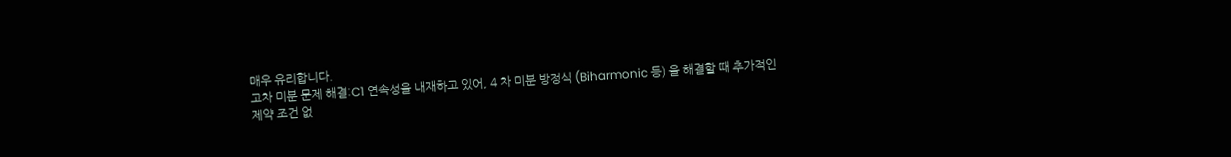매우 유리합니다.
고차 미분 문제 해결:C1 연속성을 내재하고 있어, 4 차 미분 방정식 (Biharmonic 등) 을 해결할 때 추가적인 제약 조건 없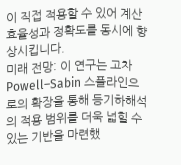이 직접 적용할 수 있어 계산 효율성과 정확도를 동시에 향상시킵니다.
미래 전망: 이 연구는 고차 Powell–Sabin 스플라인으로의 확장을 통해 등기하해석의 적용 범위를 더욱 넓힐 수 있는 기반을 마련했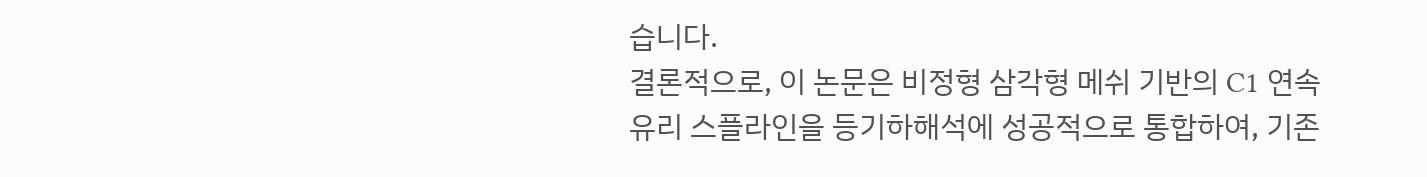습니다.
결론적으로, 이 논문은 비정형 삼각형 메쉬 기반의 C1 연속 유리 스플라인을 등기하해석에 성공적으로 통합하여, 기존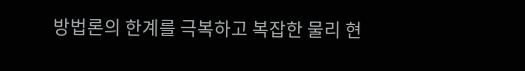방법론의 한계를 극복하고 복잡한 물리 현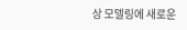상 모델링에 새로운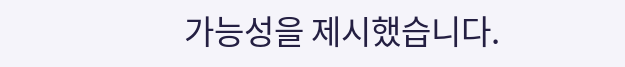가능성을 제시했습니다.